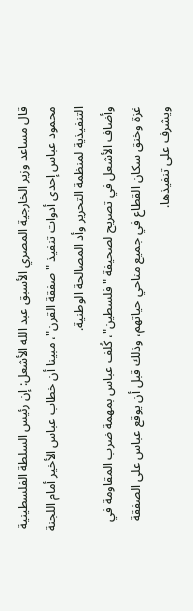قال مساعد وزير الخارجية المصري الأسبق عبد الله الأشعل: إن رئيس السلطة الفلسطينية محمود عباس إحدى أدوات تنفيذ "صفقة القرن"، مبينا أن خطاب عباس الأخير أمام اللجنة التنفيذية لمنظمة التحرير وأد المصالحة الوطنية.
وأضاف الأشعل في تصريح لصحيفة "فلسطين"، كُلف عباس بمهمة ضرب المقاومة في غزة وخنق سكان القطاع في جميع مناحي حياتهم، وذلك قبل أن يوقع عباس على الصفقة ويشرف على تنفيذها.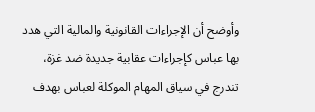وأوضح أن الإجراءات القانونية والمالية التي هدد بها عباس كإجراءات عقابية جديدة ضد غزة، تندرج في سياق المهام الموكلة لعباس بهدف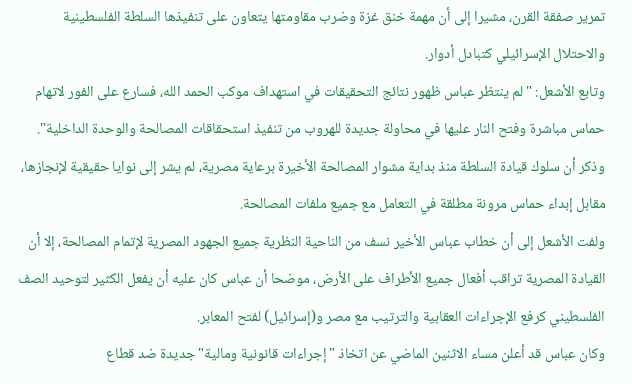تمرير صفقة القرن، مشيرا إلى أن مهمة خنق غزة وضرب مقاومتها يتعاون على تنفيذها السلطة الفلسطينية والاحتلال الإسرائيلي كتبادل أدوار.
وتابع الأشعل: "لم ينتظر عباس ظهور نتائج التحقيقات في استهداف موكب الحمد الله، فسارع على الفور لاتهام حماس مباشرة وفتح النار عليها في محاولة جديدة للهروب من تنفيذ استحقاقات المصالحة والوحدة الداخلية".
وذكر أن سلوك قيادة السلطة منذ بداية مشوار المصالحة الأخيرة برعاية مصرية، لم يشر إلى نوايا حقيقية لإنجازها، مقابل إبداء حماس مرونة مطلقة في التعامل مع جميع ملفات المصالحة.
ولفت الأشعل إلى أن خطاب عباس الأخير نسف من الناحية النظرية جميع الجهود المصرية لإتمام المصالحة، إلا أن القيادة المصرية تراقب أفعال جميع الأطراف على الأرض، موضحا أن عباس كان عليه أن يفعل الكثير لتوحيد الصف الفلسطيني كرفع الإجراءات العقابية والترتيب مع مصر و(إسرائيل) لفتح المعابر.
وكان عباس قد أعلن مساء الاثنين الماضي عن اتخاذ "إجراءات قانونية ومالية" جديدة ضد قطاع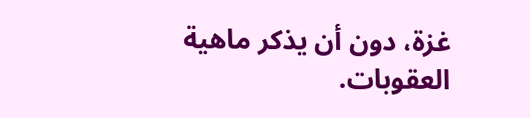غزة، دون أن يذكر ماهية العقوبات.